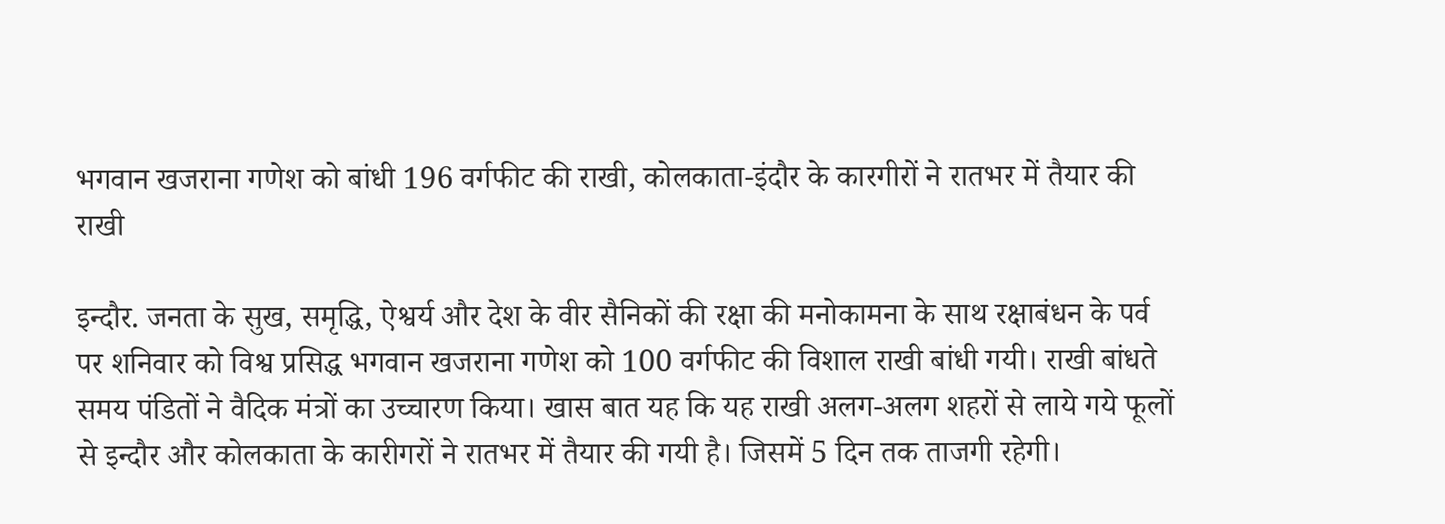भगवान खजराना गणेश को बांधी 196 वर्गफीट की राखी, कोलकाता-इंदौर के कारगीरों ने रातभर में तैयार की राखी

इन्दौर. जनता के सुख, समृद्धि, ऐश्वर्य और देश के वीर सैनिकों की रक्षा की मनोकामना के साथ रक्षाबंधन के पर्व पर शनिवार को विश्व प्रसिद्ध भगवान खजराना गणेश को 100 वर्गफीट की विशाल राखी बांधी गयी। राखी बांधते समय पंडितों ने वैदिक मंत्रों का उच्चारण किया। खास बात यह कि यह राखी अलग-अलग शहरों से लाये गये फूलों से इन्दौर और कोलकाता के कारीगरों ने रातभर में तैयार की गयी है। जिसमें 5 दिन तक ताजगी रहेगी।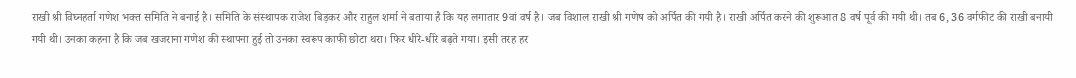राखी श्री विघ्नहर्ता गणेश भक्त समिति ने बनाई है। समिति के संस्थापक राजेश बिड़कर और राहुल शर्मा ने बताया है कि यह लगातार 9वां वर्ष है। जब विशाल राखी श्री गणेष को अर्पित की गयी है। राखी अर्पित करने की शुरूआत 8 वर्ष पूर्व की गयी थी। तब 6, 36 वर्गफीट की राखी बनायी गयी थी। उनका कहना है कि जब खजराना गणेश की स्थापना हुई तो उनका स्वरूप काफी छोटा थरा। फिर धीरे-धीरे बढ़ते गया। इसी तरह हर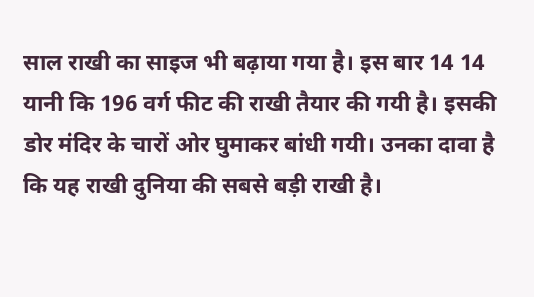साल राखी का साइज भी बढ़ाया गया है। इस बार 14 14 यानी कि 196 वर्ग फीट की राखी तैयार की गयी है। इसकी डोर मंदिर के चारों ओर घुमाकर बांधी गयी। उनका दावा है कि यह राखी दुनिया की सबसे बड़ी राखी है।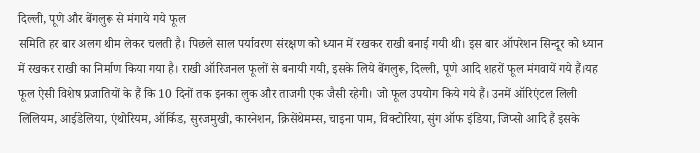दिल्ली, पूणे और बेंगलुरू से मंगाये गये फूल
समिति हर बार अलग थीम लेकर चलती है। पिछले साल पर्यावरण संरक्षण को ध्यान में रखकर राखी बनाई गयी थी। इस बार ऑपरेशन सिन्दूर को ध्यान में रखकर राखी का निर्माण किया गया है। राखी ऑरिजनल फूलों से बनायी गयी, इसके लिये बेंगलुरू, दिल्ली, पूणे आदि शहरों फूल मंगवायें गये हैं।यह फूल ऐसी विशेष प्रजातियों के हैं कि 10 दिनों तक इनका लुक और ताजगी एक जैसी रहेगी। जो फूल उपयोग किये गये हैं। उनमें ऑरिएंटल लिली लिलियम, आईडेलिया, एंथोरियम, ऑर्किड, सुरजमुखी, कारनेशन, क्रिसेंथेमम्स, चाइना पाम, विक्टोरिया, सुंग ऑफ इंडिया, जिप्सो आदि हैं इसके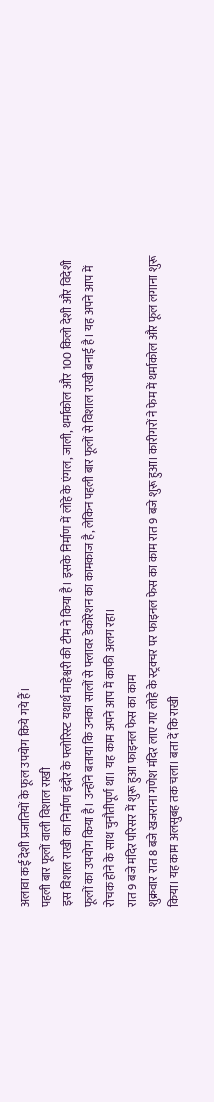अलावा कई देशी प्रजातियों के फूल उपयोग किये गये हैं।
पहली बार फूलों वाली विशाल राखी
इस विशाल राखी का निर्माण इंदौर के फ्लोरिस्ट यथार्थ माहेश्वरी की टीम ने किया है। इसके निर्माण में लोहे के एंगल, जाली, थर्माकोल और 100 किलो देशी और विदेशी फूलों का उपयोग किया है। उन्होंने बताया कि उनका सालों से फ्लावर डेकोरेशन का कामकाज है, लेकिन पहली बार फूलों से विशाल राखी बनाई है। यह अपने आप में रोचक होने के साथ चुनौतीपूर्ण था। यह काम अपने आप में काफी अलग रहा।
रात 9 बजे मंदिर परिसर में शुरू हुआ फाइनल फेस का काम
शुक्रवार रात 8 बजे खजराना गणेश मंदिर लाए गए लोहे के स्ट्रक्चर पर फाइनल फेस का काम रात 9 बजे शुरू हुआ। कारीगरों ने फेम में थर्माकोल और फूल लगाना शुरू किया। यह काम अलसुबह तक चला। बता दें कि राखी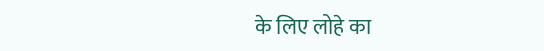के लिए लोहे का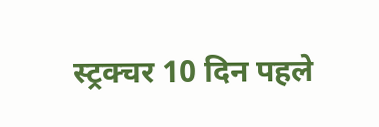स्ट्रक्चर 10 दिन पहले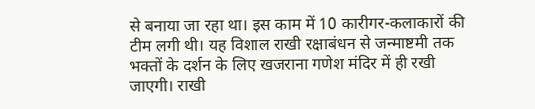से बनाया जा रहा था। इस काम में 10 कारीगर-कलाकारों की टीम लगी थी। यह विशाल राखी रक्षाबंधन से जन्माष्टमी तक भक्तों के दर्शन के लिए खजराना गणेश मंदिर में ही रखी जाएगी। राखी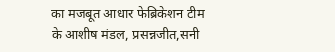का मजबूत आधार फेब्रिकेशन टीम के आशीष मंडल, प्रसन्नजीत,सनी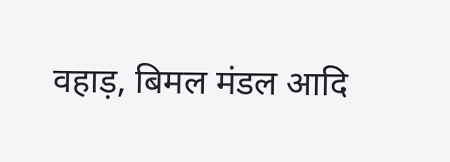वहाड़, बिमल मंडल आदि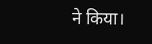ने किया।